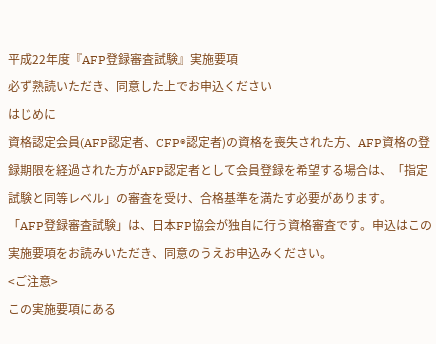平成22年度『AFP登録審査試験』実施要項
必ず熟読いただき、同意した上でお申込ください
はじめに
資格認定会員(AFP認定者、CFP®認定者)の資格を喪失された方、AFP資格の登録期限を経過された方がAFP認定者として会員登録を希望する場合は、「指定試験と同等レベル」の審査を受け、合格基準を満たす必要があります。
「AFP登録審査試験」は、日本FP協会が独自に行う資格審査です。申込はこの実施要項をお読みいただき、同意のうえお申込みください。
<ご注意>
この実施要項にある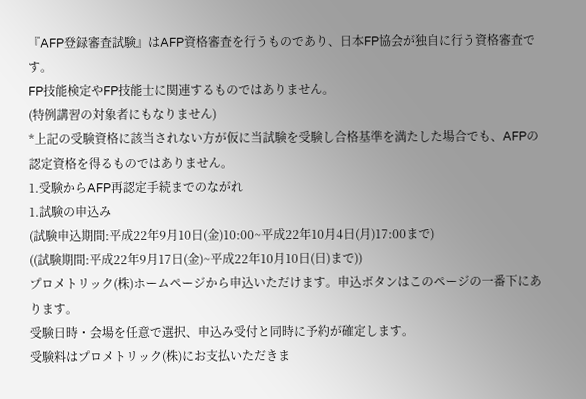『AFP登録審査試験』はAFP資格審査を行うものであり、日本FP協会が独自に行う資格審査です。
FP技能検定やFP技能士に関連するものではありません。
(特例講習の対象者にもなりません)
*上記の受験資格に該当されない方が仮に当試験を受験し合格基準を満たした場合でも、AFPの認定資格を得るものではありません。
1.受験からAFP再認定手続までのながれ
1.試験の申込み
(試験申込期間:平成22年9月10日(金)10:00~平成22年10月4日(月)17:00まで)
((試験期間:平成22年9月17日(金)~平成22年10月10日(日)まで))
プロメトリック(株)ホームページから申込いただけます。申込ボタンはこのページの一番下にあります。
受験日時・会場を任意で選択、申込み受付と同時に予約が確定します。
受験料はプロメトリック(株)にお支払いただきま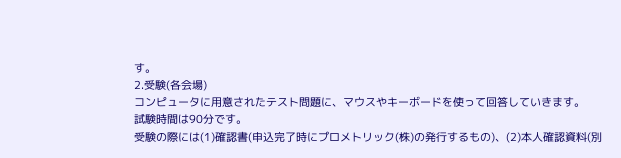す。
2.受験(各会場)
コンピュータに用意されたテスト問題に、マウスやキーボードを使って回答していきます。
試験時間は90分です。
受験の際には(1)確認書(申込完了時にプロメトリック(株)の発行するもの)、(2)本人確認資料(別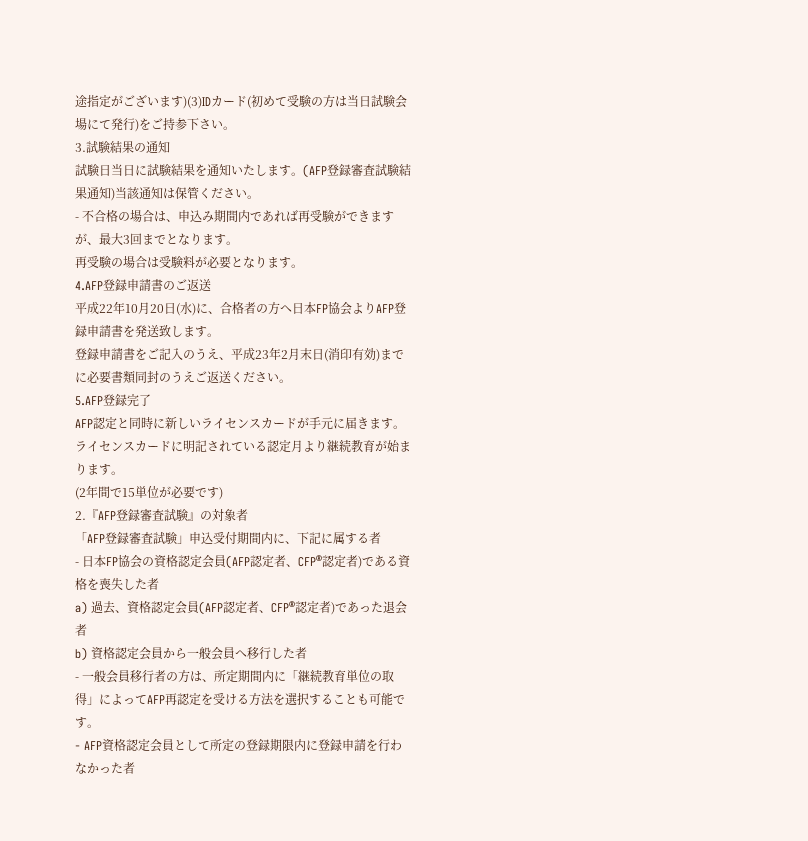途指定がございます)(3)IDカード(初めて受験の方は当日試験会場にて発行)をご持参下さい。
3.試験結果の通知
試験日当日に試験結果を通知いたします。(AFP登録審査試験結果通知)当該通知は保管ください。
- 不合格の場合は、申込み期間内であれば再受験ができますが、最大3回までとなります。
再受験の場合は受験料が必要となります。
4.AFP登録申請書のご返送
平成22年10月20日(水)に、合格者の方へ日本FP協会よりAFP登録申請書を発送致します。
登録申請書をご記入のうえ、平成23年2月末日(消印有効)までに必要書類同封のうえご返送ください。
5.AFP登録完了
AFP認定と同時に新しいライセンスカードが手元に届きます。
ライセンスカードに明記されている認定月より継続教育が始まります。
(2年間で15単位が必要です)
2.『AFP登録審査試験』の対象者
「AFP登録審査試験」申込受付期間内に、下記に属する者
- 日本FP協会の資格認定会員(AFP認定者、CFP®認定者)である資格を喪失した者
a) 過去、資格認定会員(AFP認定者、CFP®認定者)であった退会者
b) 資格認定会員から一般会員へ移行した者
- 一般会員移行者の方は、所定期間内に「継続教育単位の取得」によってAFP再認定を受ける方法を選択することも可能です。
- AFP資格認定会員として所定の登録期限内に登録申請を行わなかった者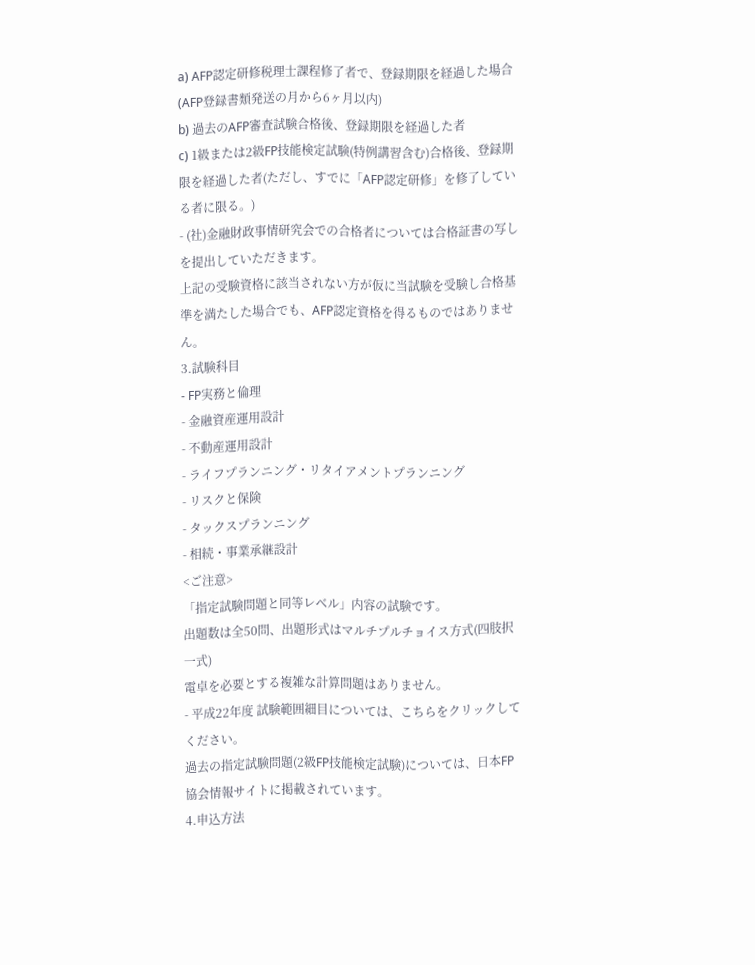a) AFP認定研修税理士課程修了者で、登録期限を経過した場合(AFP登録書類発送の月から6ヶ月以内)
b) 過去のAFP審査試験合格後、登録期限を経過した者
c) 1級または2級FP技能検定試験(特例講習含む)合格後、登録期限を経過した者(ただし、すでに「AFP認定研修」を修了している者に限る。)
- (社)金融財政事情研究会での合格者については合格証書の写しを提出していただきます。
上記の受験資格に該当されない方が仮に当試験を受験し合格基準を満たした場合でも、AFP認定資格を得るものではありません。
3.試験科目
- FP実務と倫理
- 金融資産運用設計
- 不動産運用設計
- ライフプランニング・リタイアメントプランニング
- リスクと保険
- タックスプランニング
- 相続・事業承継設計
<ご注意>
「指定試験問題と同等レベル」内容の試験です。
出題数は全50問、出題形式はマルチプルチョイス方式(四肢択一式)
電卓を必要とする複雑な計算問題はありません。
- 平成22年度 試験範囲細目については、こちらをクリックしてください。
過去の指定試験問題(2級FP技能検定試験)については、日本FP協会情報サイトに掲載されています。
4.申込方法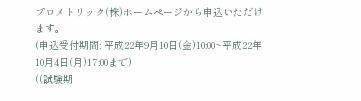プロメトリック(株)ホームページから申込いただけます。
(申込受付期間: 平成22年9月10日(金)10:00~平成22年10月4日(月)17:00まで)
((試験期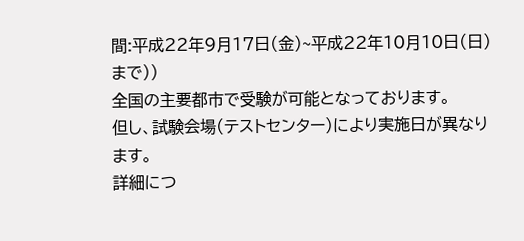間:平成22年9月17日(金)~平成22年10月10日(日)まで))
全国の主要都市で受験が可能となっております。
但し、試験会場(テストセンター)により実施日が異なります。
詳細につ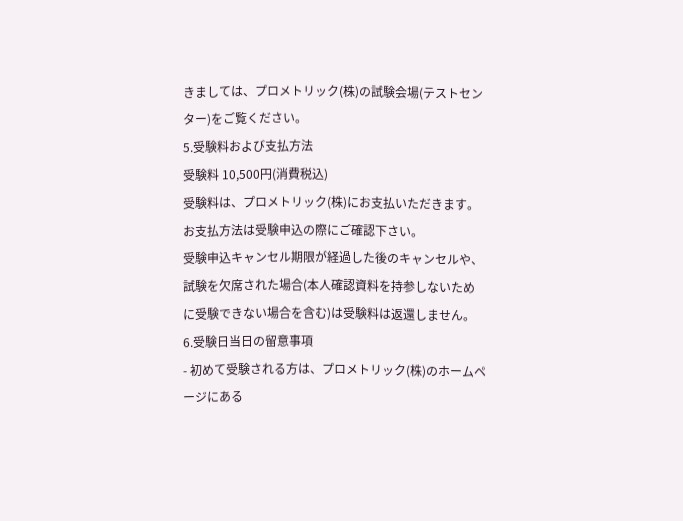きましては、プロメトリック(株)の試験会場(テストセンター)をご覧ください。
5.受験料および支払方法
受験料 10,500円(消費税込)
受験料は、プロメトリック(株)にお支払いただきます。
お支払方法は受験申込の際にご確認下さい。
受験申込キャンセル期限が経過した後のキャンセルや、試験を欠席された場合(本人確認資料を持参しないために受験できない場合を含む)は受験料は返還しません。
6.受験日当日の留意事項
- 初めて受験される方は、プロメトリック(株)のホームページにある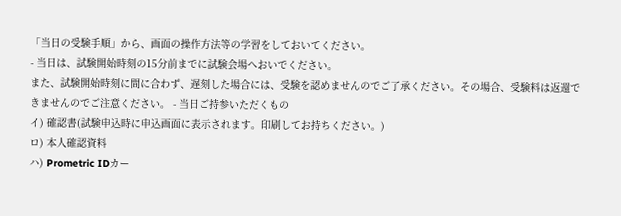「当日の受験手順」から、画面の操作方法等の学習をしておいてください。
- 当日は、試験開始時刻の15分前までに試験会場へおいでください。
また、試験開始時刻に間に合わず、遅刻した場合には、受験を認めませんのでご了承ください。その場合、受験料は返還できませんのでご注意ください。 - 当日ご持参いただくもの
イ) 確認書(試験申込時に申込画面に表示されます。印刷してお持ちください。)
ロ) 本人確認資料
ハ) Prometric IDカー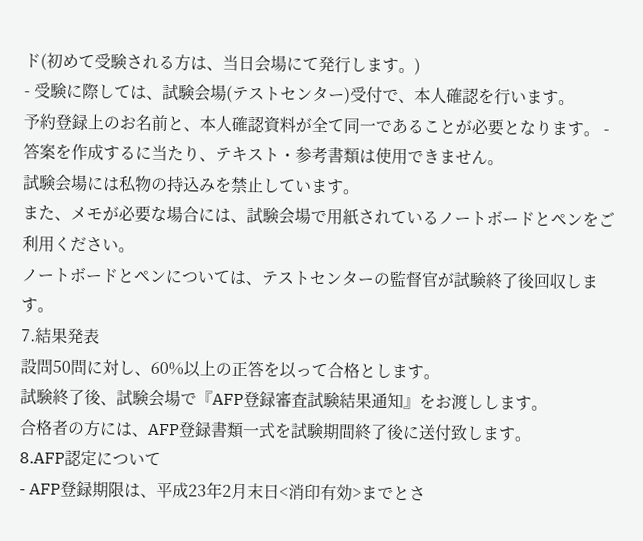ド(初めて受験される方は、当日会場にて発行します。)
- 受験に際しては、試験会場(テストセンター)受付で、本人確認を行います。
予約登録上のお名前と、本人確認資料が全て同一であることが必要となります。 - 答案を作成するに当たり、テキスト・参考書類は使用できません。
試験会場には私物の持込みを禁止しています。
また、メモが必要な場合には、試験会場で用紙されているノートボードとペンをご利用ください。
ノートボードとペンについては、テストセンターの監督官が試験終了後回収します。
7.結果発表
設問50問に対し、60%以上の正答を以って合格とします。
試験終了後、試験会場で『AFP登録審査試験結果通知』をお渡しします。
合格者の方には、AFP登録書類一式を試験期間終了後に送付致します。
8.AFP認定について
- AFP登録期限は、平成23年2月末日<消印有効>までとさ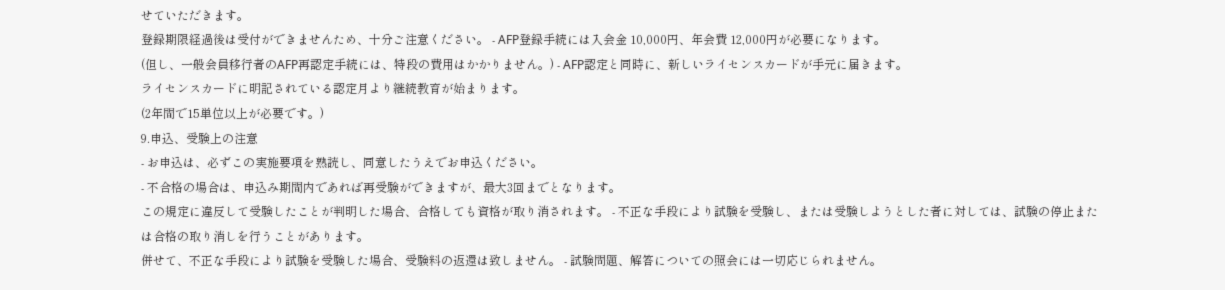せていただきます。
登録期限経過後は受付ができませんため、十分ご注意ください。 - AFP登録手続には入会金 10,000円、年会費 12,000円が必要になります。
(但し、一般会員移行者のAFP再認定手続には、特段の費用はかかりません。) - AFP認定と同時に、新しいライセンスカードが手元に届きます。
ライセンスカードに明記されている認定月より継続教育が始まります。
(2年間で15単位以上が必要です。)
9.申込、受験上の注意
- お申込は、必ずこの実施要項を熟読し、同意したうえでお申込ください。
- 不合格の場合は、申込み期間内であれば再受験ができますが、最大3回までとなります。
この規定に違反して受験したことが判明した場合、合格しても資格が取り消されます。 - 不正な手段により試験を受験し、または受験しようとした者に対しては、試験の停止または合格の取り消しを行うことがあります。
併せて、不正な手段により試験を受験した場合、受験料の返還は致しません。 - 試験問題、解答についての照会には一切応じられません。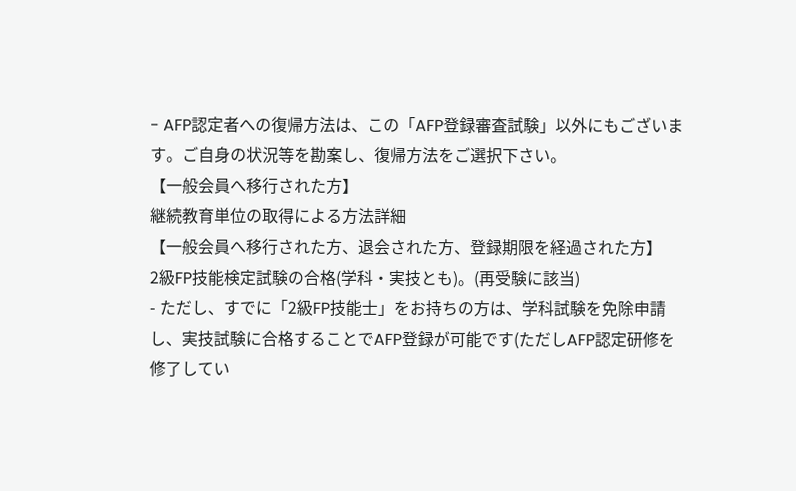- AFP認定者への復帰方法は、この「AFP登録審査試験」以外にもございます。ご自身の状況等を勘案し、復帰方法をご選択下さい。
【一般会員へ移行された方】
継続教育単位の取得による方法詳細
【一般会員へ移行された方、退会された方、登録期限を経過された方】
2級FP技能検定試験の合格(学科・実技とも)。(再受験に該当)
- ただし、すでに「2級FP技能士」をお持ちの方は、学科試験を免除申請し、実技試験に合格することでAFP登録が可能です(ただしAFP認定研修を修了してい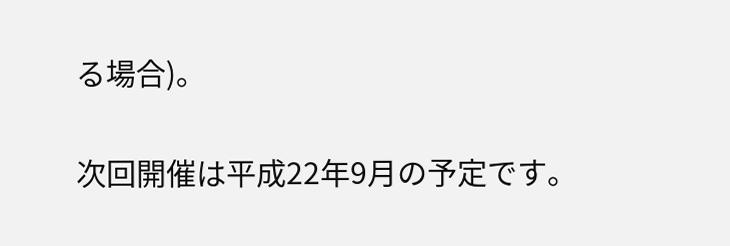る場合)。

次回開催は平成22年9月の予定です。